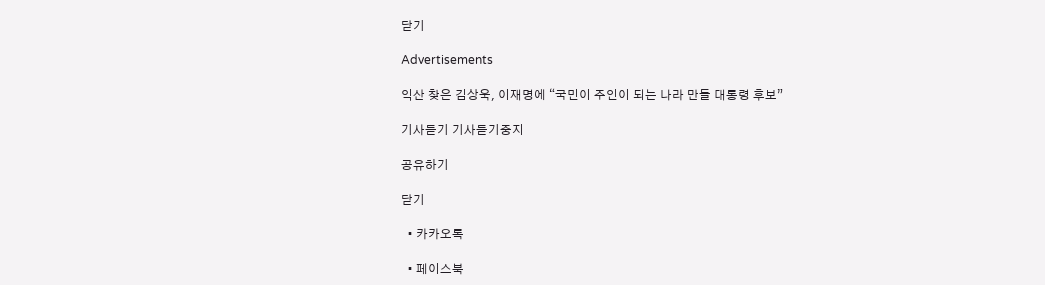닫기

Advertisements

익산 찾은 김상욱, 이재명에 “국민이 주인이 되는 나라 만들 대통령 후보”

기사듣기 기사듣기중지

공유하기

닫기

  • 카카오톡

  • 페이스북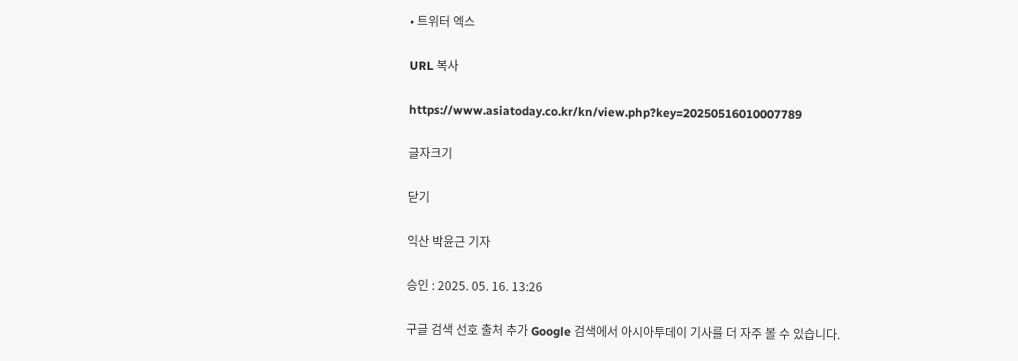• 트위터 엑스

URL 복사

https://www.asiatoday.co.kr/kn/view.php?key=20250516010007789

글자크기

닫기

익산 박윤근 기자

승인 : 2025. 05. 16. 13:26

구글 검색 선호 출처 추가 Google 검색에서 아시아투데이 기사를 더 자주 볼 수 있습니다.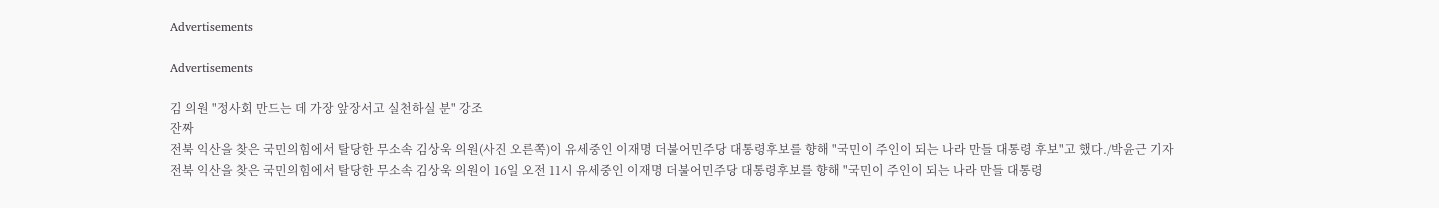Advertisements

Advertisements

김 의원 "정사회 만드는 데 가장 앞장서고 실천하실 분" 강조
잔짜
전북 익산을 찾은 국민의힘에서 탈당한 무소속 김상욱 의원(사진 오른쪽)이 유세중인 이재명 더불어민주당 대통령후보를 향해 "국민이 주인이 되는 나라 만들 대통령 후보"고 했다./박윤근 기자
전북 익산을 찾은 국민의힘에서 탈당한 무소속 김상욱 의원이 16일 오전 11시 유세중인 이재명 더불어민주당 대통령후보를 향해 "국민이 주인이 되는 나라 만들 대통령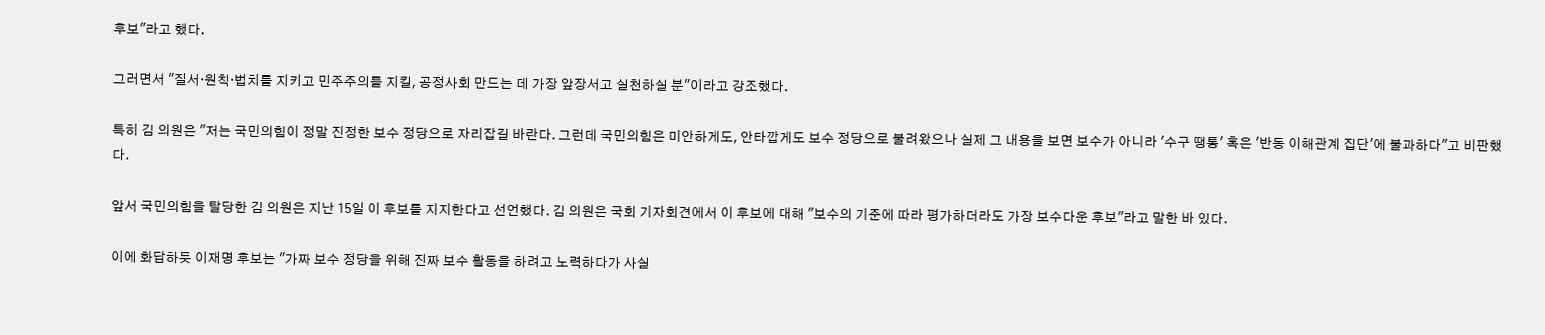후보"라고 했다.

그러면서 "질서·원칙·법치를 지키고 민주주의를 지킬, 공정사회 만드는 데 가장 앞장서고 실천하실 분"이라고 강조했다.

특히 김 의원은 "저는 국민의힘이 정말 진정한 보수 정당으로 자리잡길 바란다. 그런데 국민의힘은 미안하게도, 안타깝게도 보수 정당으로 불려왔으나 실제 그 내용을 보면 보수가 아니라 '수구 땡통' 혹은 '반동 이해관계 집단'에 불과하다"고 비판했다.

앞서 국민의힘을 탈당한 김 의원은 지난 15일 이 후보를 지지한다고 선언했다. 김 의원은 국회 기자회견에서 이 후보에 대해 "보수의 기준에 따라 평가하더라도 가장 보수다운 후보"라고 말한 바 있다.

이에 화답하듯 이재명 후보는 "가짜 보수 정당을 위해 진짜 보수 활동을 하려고 노력하다가 사실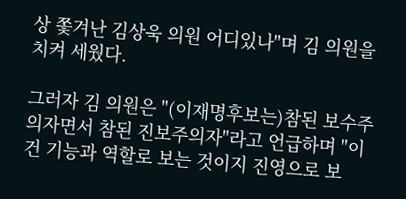상 쫓겨난 김상욱 의원 어디있나"며 김 의원을 치켜 세웠다.

그러자 김 의원은 "(이재명후보는)참된 보수주의자면서 참된 진보주의자"라고 언급하며 "이건 기능과 역할로 보는 것이지 진영으로 보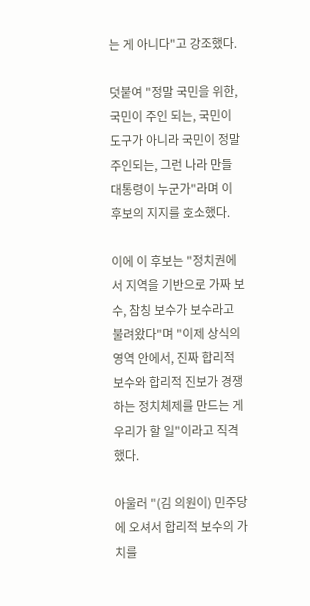는 게 아니다"고 강조했다.

덧붙여 "정말 국민을 위한, 국민이 주인 되는, 국민이 도구가 아니라 국민이 정말 주인되는, 그런 나라 만들 대통령이 누군가"라며 이 후보의 지지를 호소했다.

이에 이 후보는 "정치권에서 지역을 기반으로 가짜 보수, 참칭 보수가 보수라고 불려왔다"며 "이제 상식의 영역 안에서, 진짜 합리적 보수와 합리적 진보가 경쟁하는 정치체제를 만드는 게 우리가 할 일"이라고 직격했다.

아울러 "(김 의원이) 민주당에 오셔서 합리적 보수의 가치를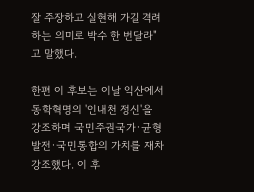잘 주장하고 실현해 가길 격려하는 의미로 박수 한 번달라"고 말했다.

한편 이 후보는 이날 익산에서 동학혁명의 '인내천 정신'을 강조하며 국민주권국가·균형발전·국민통합의 가치를 재차 강조했다. 이 후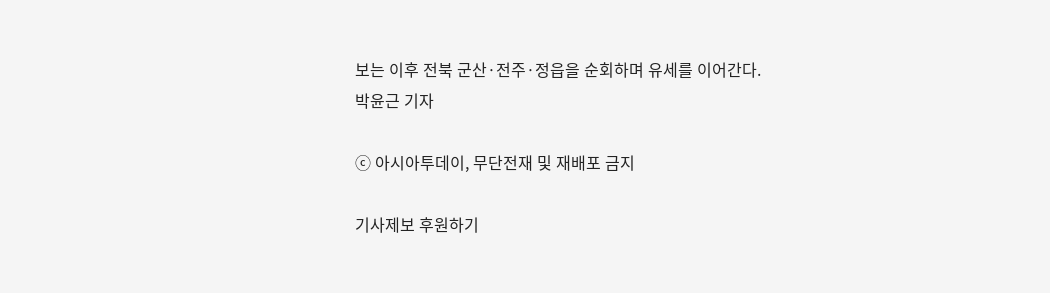보는 이후 전북 군산·전주·정읍을 순회하며 유세를 이어간다.
박윤근 기자

ⓒ 아시아투데이, 무단전재 및 재배포 금지

기사제보 후원하기